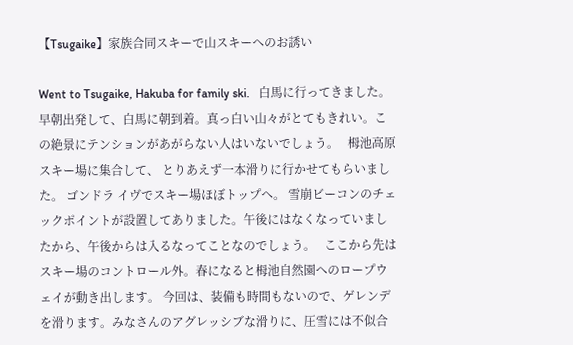【Tsugaike】家族合同スキーで山スキーへのお誘い

Went to Tsugaike, Hakuba for family ski.   白馬に行ってきました。 早朝出発して、白馬に朝到着。真っ白い山々がとてもきれい。この絶景にテンションがあがらない人はいないでしょう。   栂池高原スキー場に集合して、 とりあえず一本滑りに行かせてもらいました。 ゴンドラ イヴでスキー場ほぼトップへ。 雪崩ビーコンのチェックポイントが設置してありました。午後にはなくなっていましたから、午後からは入るなってことなのでしょう。   ここから先はスキー場のコントロール外。春になると栂池自然園へのロープウェイが動き出します。 今回は、装備も時間もないので、ゲレンデを滑ります。みなさんのアグレッシブな滑りに、圧雪には不似合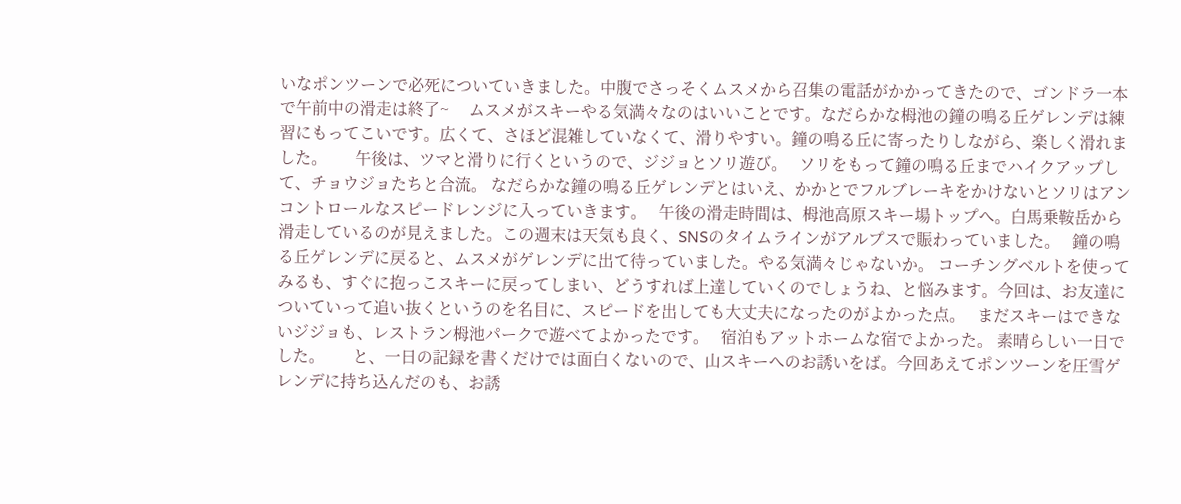いなポンツーンで必死についていきました。中腹でさっそくムスメから召集の電話がかかってきたので、ゴンドラ一本で午前中の滑走は終了~     ムスメがスキーやる気満々なのはいいことです。なだらかな栂池の鐘の鳴る丘ゲレンデは練習にもってこいです。広くて、さほど混雑していなくて、滑りやすい。鐘の鳴る丘に寄ったりしながら、楽しく滑れました。       午後は、ツマと滑りに行くというので、ジジョとソリ遊び。   ソリをもって鐘の鳴る丘までハイクアップして、チョウジョたちと合流。 なだらかな鐘の鳴る丘ゲレンデとはいえ、かかとでフルブレーキをかけないとソリはアンコントロールなスピードレンジに入っていきます。   午後の滑走時間は、栂池高原スキー場トップへ。白馬乗鞍岳から滑走しているのが見えました。この週末は天気も良く、SNSのタイムラインがアルプスで賑わっていました。   鐘の鳴る丘ゲレンデに戻ると、ムスメがゲレンデに出て待っていました。やる気満々じゃないか。 コーチングベルトを使ってみるも、すぐに抱っこスキーに戻ってしまい、どうすれば上達していくのでしょうね、と悩みます。今回は、お友達についていって追い抜くというのを名目に、スピードを出しても大丈夫になったのがよかった点。   まだスキーはできないジジョも、レストラン栂池パークで遊べてよかったです。   宿泊もアットホームな宿でよかった。 素晴らしい一日でした。       と、一日の記録を書くだけでは面白くないので、山スキーへのお誘いをば。今回あえてポンツーンを圧雪ゲレンデに持ち込んだのも、お誘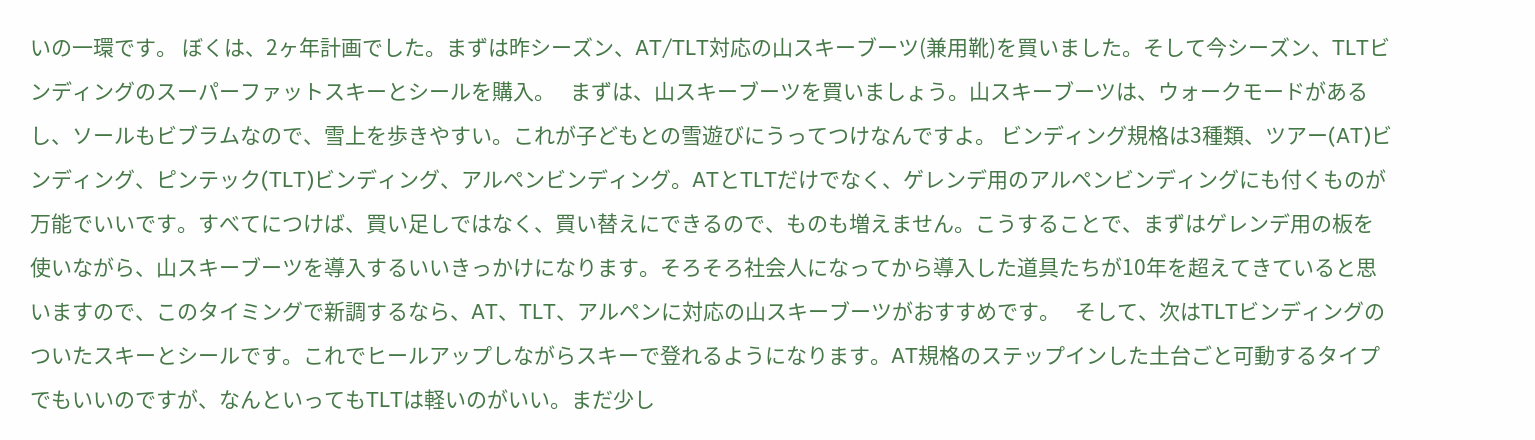いの一環です。 ぼくは、2ヶ年計画でした。まずは昨シーズン、AT/TLT対応の山スキーブーツ(兼用靴)を買いました。そして今シーズン、TLTビンディングのスーパーファットスキーとシールを購入。   まずは、山スキーブーツを買いましょう。山スキーブーツは、ウォークモードがあるし、ソールもビブラムなので、雪上を歩きやすい。これが子どもとの雪遊びにうってつけなんですよ。 ビンディング規格は3種類、ツアー(AT)ビンディング、ピンテック(TLT)ビンディング、アルペンビンディング。ATとTLTだけでなく、ゲレンデ用のアルペンビンディングにも付くものが万能でいいです。すべてにつけば、買い足しではなく、買い替えにできるので、ものも増えません。こうすることで、まずはゲレンデ用の板を使いながら、山スキーブーツを導入するいいきっかけになります。そろそろ社会人になってから導入した道具たちが10年を超えてきていると思いますので、このタイミングで新調するなら、AT、TLT、アルペンに対応の山スキーブーツがおすすめです。   そして、次はTLTビンディングのついたスキーとシールです。これでヒールアップしながらスキーで登れるようになります。AT規格のステップインした土台ごと可動するタイプでもいいのですが、なんといってもTLTは軽いのがいい。まだ少し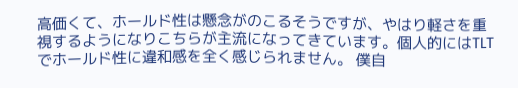高価くて、ホールド性は懸念がのこるそうですが、やはり軽さを重視するようになりこちらが主流になってきています。個人的にはTLTでホールド性に違和感を全く感じられません。 僕自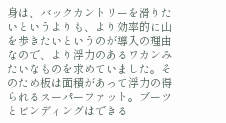身は、バックカントリーを滑りたいというよりも、より効率的に山を歩きたいというのが導入の理由なので、より浮力のあるワカンみたいなものを求めていました。そのため板は面積があって浮力の得られるスーパーファット。ブーツとビンディングはできる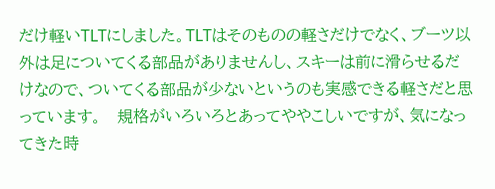だけ軽いTLTにしました。TLTはそのものの軽さだけでなく、ブーツ以外は足についてくる部品がありませんし、スキーは前に滑らせるだけなので、ついてくる部品が少ないというのも実感できる軽さだと思っています。   規格がいろいろとあってややこしいですが、気になってきた時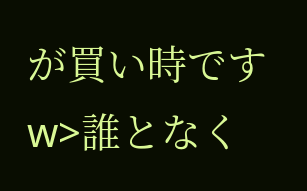が買い時ですw>誰となく